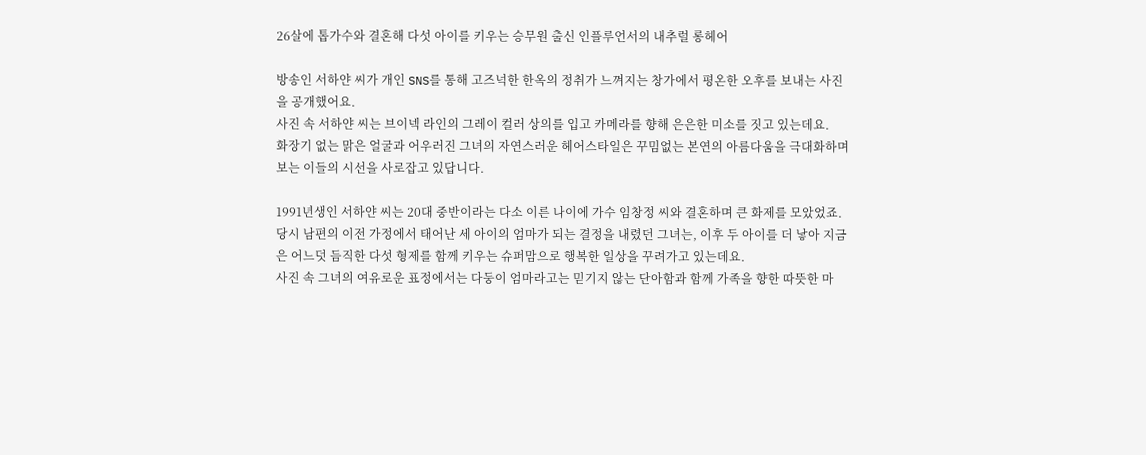26살에 톱가수와 결혼해 다섯 아이를 키우는 승무원 출신 인플루언서의 내추럴 롱헤어

방송인 서하얀 씨가 개인 SNS를 통해 고즈넉한 한옥의 정취가 느껴지는 창가에서 평온한 오후를 보내는 사진을 공개했어요.
사진 속 서하얀 씨는 브이넥 라인의 그레이 컬러 상의를 입고 카메라를 향해 은은한 미소를 짓고 있는데요.
화장기 없는 맑은 얼굴과 어우러진 그녀의 자연스러운 헤어스타일은 꾸밈없는 본연의 아름다움을 극대화하며 보는 이들의 시선을 사로잡고 있답니다.

1991년생인 서하얀 씨는 20대 중반이라는 다소 이른 나이에 가수 임창정 씨와 결혼하며 큰 화제를 모았었죠.
당시 남편의 이전 가정에서 태어난 세 아이의 엄마가 되는 결정을 내렸던 그녀는, 이후 두 아이를 더 낳아 지금은 어느덧 듬직한 다섯 형제를 함께 키우는 슈퍼맘으로 행복한 일상을 꾸려가고 있는데요.
사진 속 그녀의 여유로운 표정에서는 다둥이 엄마라고는 믿기지 않는 단아함과 함께 가족을 향한 따뜻한 마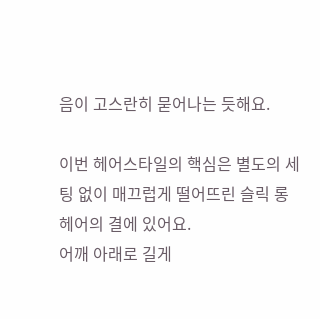음이 고스란히 묻어나는 듯해요.

이번 헤어스타일의 핵심은 별도의 세팅 없이 매끄럽게 떨어뜨린 슬릭 롱 헤어의 결에 있어요.
어깨 아래로 길게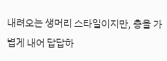내려오는 생머리 스타일이지만, 층을 가볍게 내어 답답하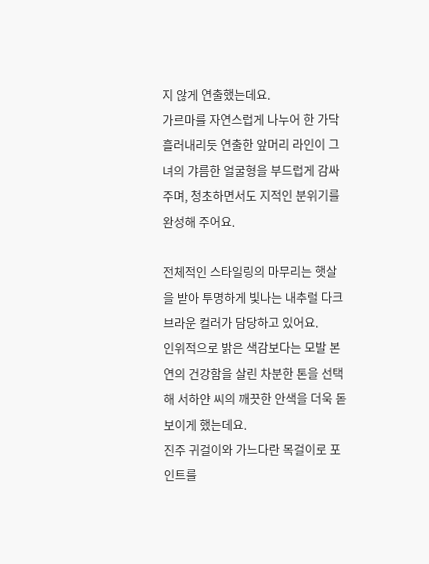지 않게 연출했는데요.
가르마를 자연스럽게 나누어 한 가닥 흘러내리듯 연출한 앞머리 라인이 그녀의 갸름한 얼굴형을 부드럽게 감싸주며, 청초하면서도 지적인 분위기를 완성해 주어요.

전체적인 스타일링의 마무리는 햇살을 받아 투명하게 빛나는 내추럴 다크 브라운 컬러가 담당하고 있어요.
인위적으로 밝은 색감보다는 모발 본연의 건강함을 살린 차분한 톤을 선택해 서하얀 씨의 깨끗한 안색을 더욱 돋보이게 했는데요.
진주 귀걸이와 가느다란 목걸이로 포인트를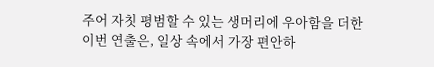주어 자칫 평범할 수 있는 생머리에 우아함을 더한 이번 연출은, 일상 속에서 가장 편안하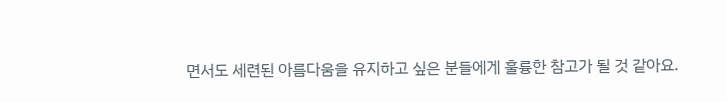면서도 세련된 아름다움을 유지하고 싶은 분들에게 훌륭한 참고가 될 것 같아요.